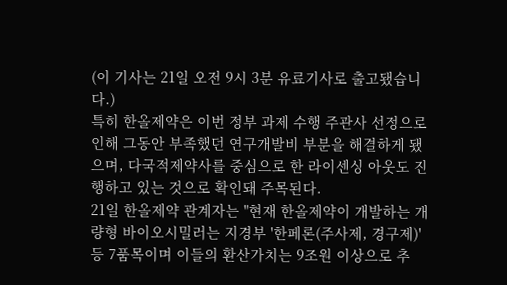(이 기사는 21일 오전 9시 3분 유료기사로 출고됐습니다.)
특히 한올제약은 이번 정부 과제 수행 주관사 선정으로 인해 그동안 부족했던 연구개발비 부분을 해결하게 됐으며, 다국적제약사를 중심으로 한 라이센싱 아웃도 진행하고 있는 것으로 확인돼 주목된다.
21일 한올제약 관계자는 "현재 한올제약이 개발하는 개량형 바이오시밀러는 지경부 '한페론(주사제, 경구제)' 등 7품목이며 이들의 환산가치는 9조원 이상으로 추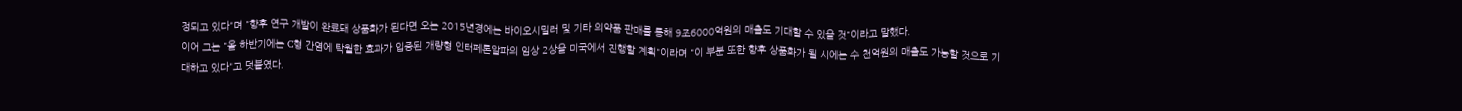정되고 있다"며 "향후 연구 개발이 완료돼 상품화가 된다면 오는 2015년경에는 바이오시밀러 및 기타 의약품 판매를 통해 9조6000억원의 매출도 기대할 수 있을 것"이라고 말했다.
이어 그는 "올 하반기에는 C형 간염에 탁월한 효과가 입증된 개량형 인터페론알파의 임상 2상을 미국에서 진행할 계획"이라며 "이 부분 또한 향후 상품화가 될 시에는 수 천억원의 매출도 가능할 것으로 기대하고 있다"고 덧붙였다.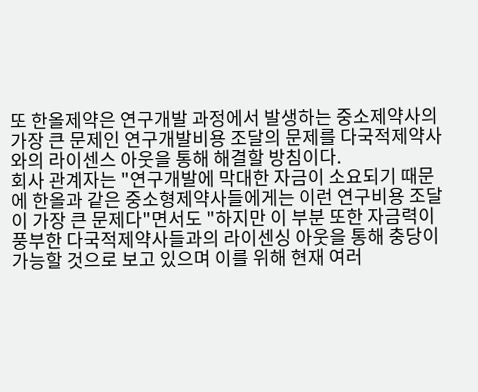또 한올제약은 연구개발 과정에서 발생하는 중소제약사의 가장 큰 문제인 연구개발비용 조달의 문제를 다국적제약사와의 라이센스 아웃을 통해 해결할 방침이다.
회사 관계자는 "연구개발에 막대한 자금이 소요되기 때문에 한올과 같은 중소형제약사들에게는 이런 연구비용 조달이 가장 큰 문제다"면서도 "하지만 이 부분 또한 자금력이 풍부한 다국적제약사들과의 라이센싱 아웃을 통해 충당이 가능할 것으로 보고 있으며 이를 위해 현재 여러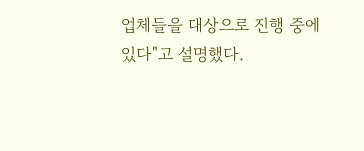업체들을 대상으로 진행 중에 있다"고 설명했다.